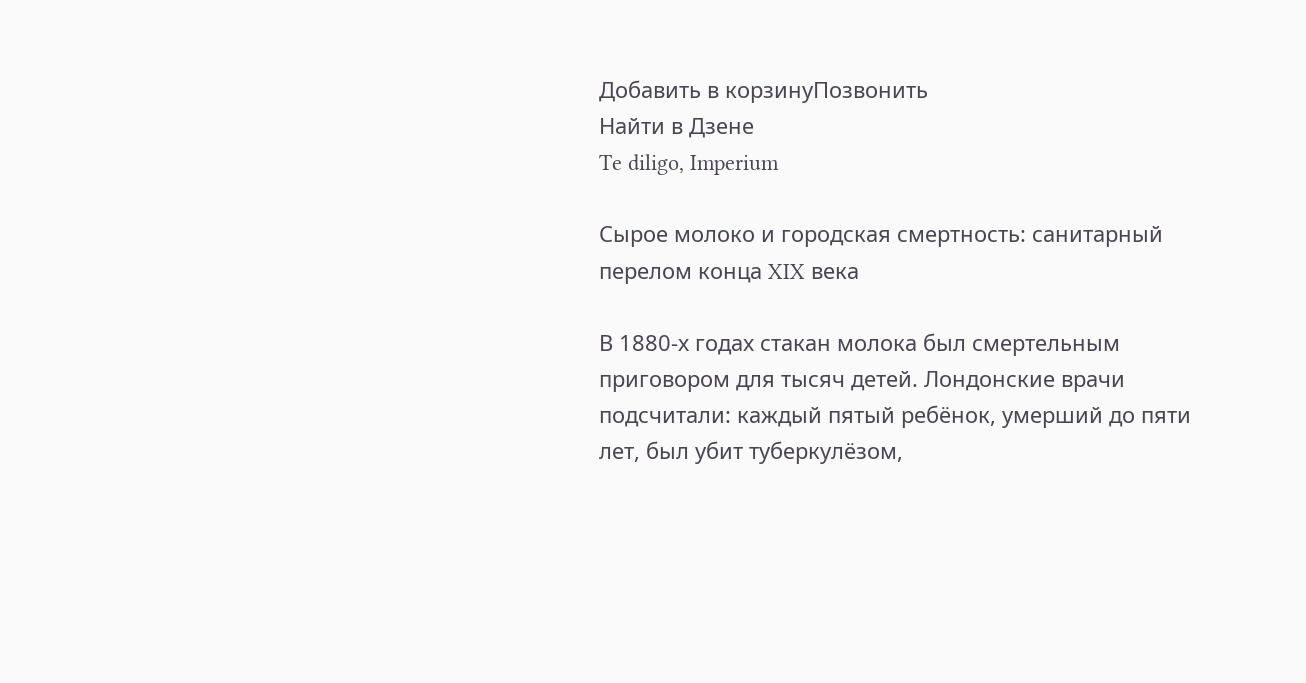Добавить в корзинуПозвонить
Найти в Дзене
Te diligo, Imperium

Сырое молоко и городская смертность: санитарный перелом конца XIX века

В 1880-х годах стакан молока был смертельным приговором для тысяч детей. Лондонские врачи подсчитали: каждый пятый ребёнок, умерший до пяти лет, был убит туберкулёзом,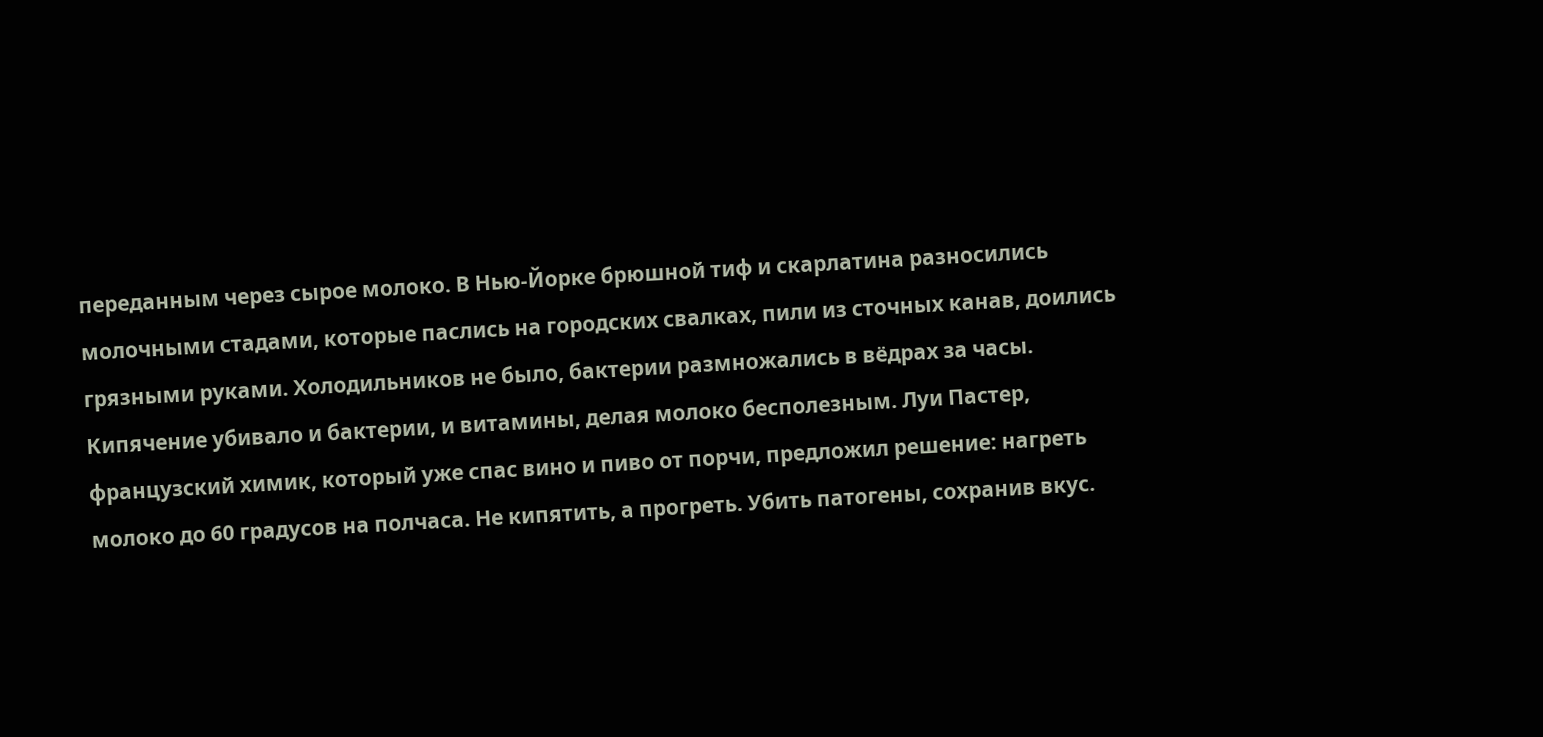переданным через сырое молоко. В Нью-Йорке брюшной тиф и скарлатина разносились молочными стадами, которые паслись на городских свалках, пили из сточных канав, доились грязными руками. Холодильников не было, бактерии размножались в вёдрах за часы. Кипячение убивало и бактерии, и витамины, делая молоко бесполезным. Луи Пастер, французский химик, который уже спас вино и пиво от порчи, предложил решение: нагреть молоко до 60 градусов на полчаса. Не кипятить, а прогреть. Убить патогены, сохранив вкус.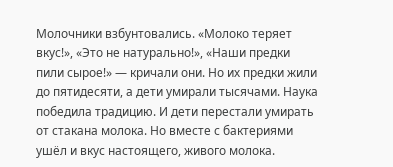Молочники взбунтовались. «Молоко теряет вкус!», «Это не натурально!», «Наши предки пили сырое!» — кричали они. Но их предки жили до пятидесяти, а дети умирали тысячами. Наука победила традицию. И дети перестали умирать от стакана молока. Но вместе с бактериями ушёл и вкус настоящего, живого молока.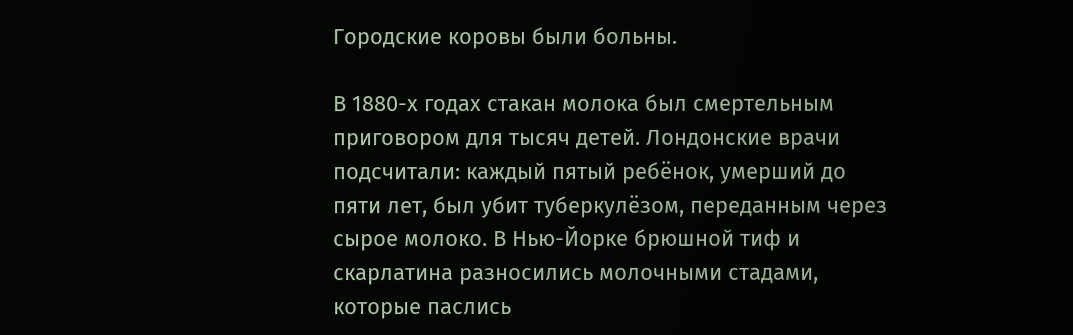Городские коровы были больны.

В 1880-х годах стакан молока был смертельным приговором для тысяч детей. Лондонские врачи подсчитали: каждый пятый ребёнок, умерший до пяти лет, был убит туберкулёзом, переданным через сырое молоко. В Нью-Йорке брюшной тиф и скарлатина разносились молочными стадами, которые паслись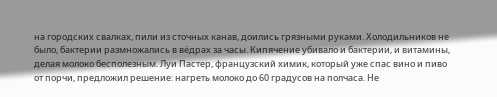на городских свалках, пили из сточных канав, доились грязными руками. Холодильников не было, бактерии размножались в вёдрах за часы. Кипячение убивало и бактерии, и витамины, делая молоко бесполезным. Луи Пастер, французский химик, который уже спас вино и пиво от порчи, предложил решение: нагреть молоко до 60 градусов на полчаса. Не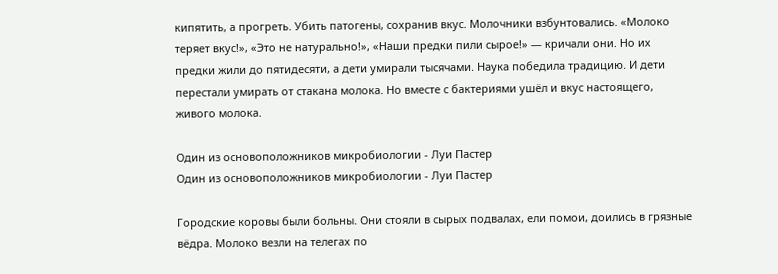кипятить, а прогреть. Убить патогены, сохранив вкус. Молочники взбунтовались. «Молоко теряет вкус!», «Это не натурально!», «Наши предки пили сырое!» — кричали они. Но их предки жили до пятидесяти, а дети умирали тысячами. Наука победила традицию. И дети перестали умирать от стакана молока. Но вместе с бактериями ушёл и вкус настоящего, живого молока.

Один из основоположников микробиологии - Луи Пастер
Один из основоположников микробиологии - Луи Пастер

Городские коровы были больны. Они стояли в сырых подвалах, ели помои, доились в грязные вёдра. Молоко везли на телегах по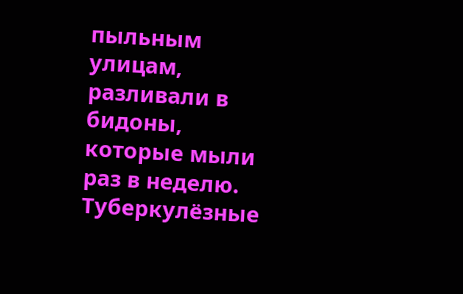пыльным улицам, разливали в бидоны, которые мыли раз в неделю. Туберкулёзные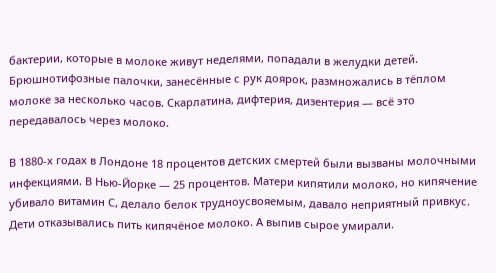бактерии, которые в молоке живут неделями, попадали в желудки детей. Брюшнотифозные палочки, занесённые с рук доярок, размножались в тёплом молоке за несколько часов. Скарлатина, дифтерия, дизентерия — всё это передавалось через молоко.

В 1880-х годах в Лондоне 18 процентов детских смертей были вызваны молочными инфекциями. В Нью-Йорке — 25 процентов. Матери кипятили молоко, но кипячение убивало витамин С, делало белок трудноусвояемым, давало неприятный привкус. Дети отказывались пить кипячёное молоко. А выпив сырое умирали.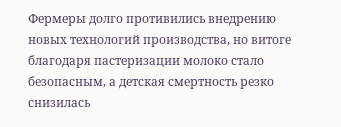Фермеры долго противились внедрению новых технологий производства, но витоге благодаря пастеризации молоко стало безопасным, а детская смертность резко снизилась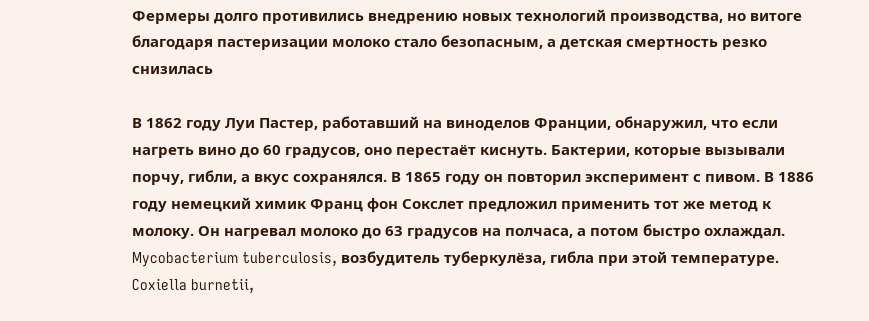Фермеры долго противились внедрению новых технологий производства, но витоге благодаря пастеризации молоко стало безопасным, а детская смертность резко снизилась

В 1862 году Луи Пастер, работавший на виноделов Франции, обнаружил, что если нагреть вино до 60 градусов, оно перестаёт киснуть. Бактерии, которые вызывали порчу, гибли, а вкус сохранялся. В 1865 году он повторил эксперимент с пивом. В 1886 году немецкий химик Франц фон Сокслет предложил применить тот же метод к молоку. Он нагревал молоко до 63 градусов на полчаса, а потом быстро охлаждал. Mycobacterium tuberculosis, возбудитель туберкулёза, гибла при этой температуре. Coxiella burnetii,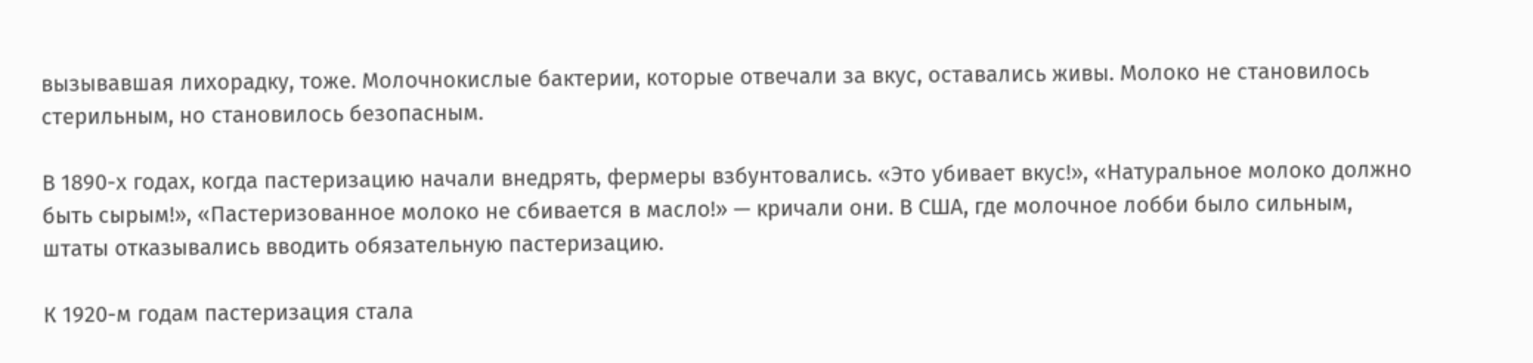вызывавшая лихорадку, тоже. Молочнокислые бактерии, которые отвечали за вкус, оставались живы. Молоко не становилось стерильным, но становилось безопасным.

В 1890-х годах, когда пастеризацию начали внедрять, фермеры взбунтовались. «Это убивает вкус!», «Натуральное молоко должно быть сырым!», «Пастеризованное молоко не сбивается в масло!» — кричали они. В США, где молочное лобби было сильным, штаты отказывались вводить обязательную пастеризацию.

К 1920-м годам пастеризация стала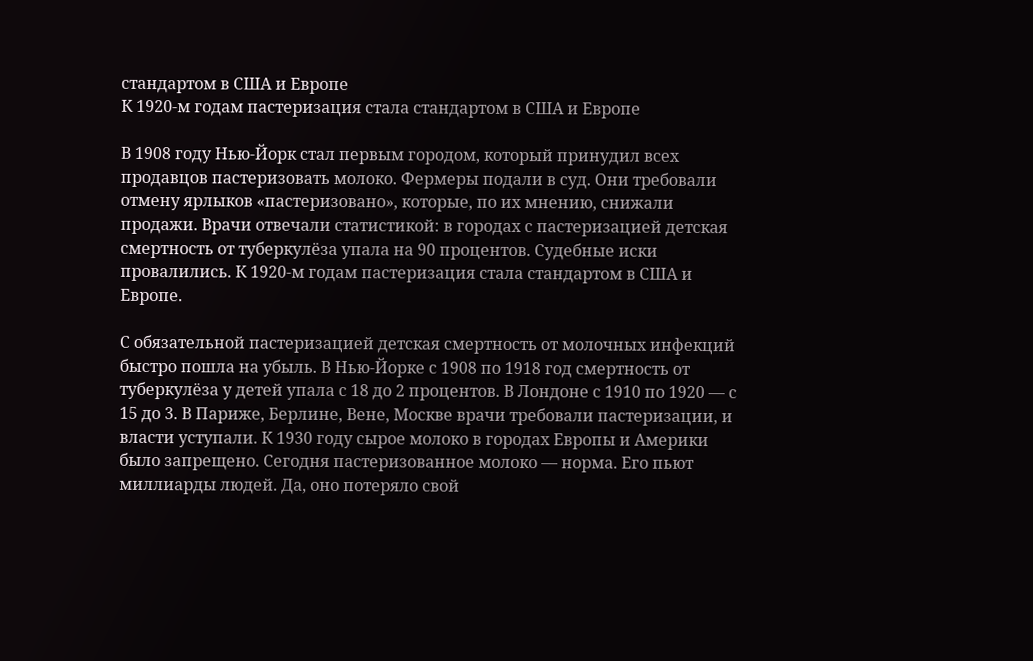стандартом в США и Европе
К 1920-м годам пастеризация стала стандартом в США и Европе

В 1908 году Нью-Йорк стал первым городом, который принудил всех продавцов пастеризовать молоко. Фермеры подали в суд. Они требовали отмену ярлыков «пастеризовано», которые, по их мнению, снижали продажи. Врачи отвечали статистикой: в городах с пастеризацией детская смертность от туберкулёза упала на 90 процентов. Судебные иски провалились. К 1920-м годам пастеризация стала стандартом в США и Европе.

С обязательной пастеризацией детская смертность от молочных инфекций быстро пошла на убыль. В Нью-Йорке с 1908 по 1918 год смертность от туберкулёза у детей упала с 18 до 2 процентов. В Лондоне с 1910 по 1920 — с 15 до 3. В Париже, Берлине, Вене, Москве врачи требовали пастеризации, и власти уступали. К 1930 году сырое молоко в городах Европы и Америки было запрещено. Сегодня пастеризованное молоко — норма. Его пьют миллиарды людей. Да, оно потеряло свой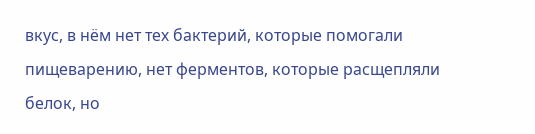вкус, в нём нет тех бактерий, которые помогали пищеварению, нет ферментов, которые расщепляли белок, но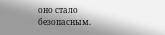оно стало безопасным.